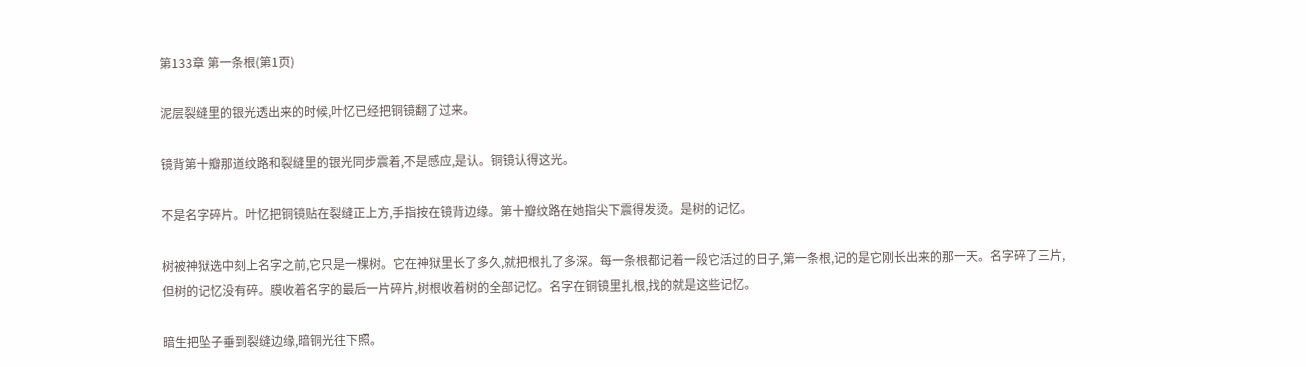第133章 第一条根(第1页)

泥层裂缝里的银光透出来的时候,叶忆已经把铜镜翻了过来。

镜背第十瓣那道纹路和裂缝里的银光同步震着,不是感应,是认。铜镜认得这光。

不是名字碎片。叶忆把铜镜贴在裂缝正上方,手指按在镜背边缘。第十瓣纹路在她指尖下震得发烫。是树的记忆。

树被神狱选中刻上名字之前,它只是一棵树。它在神狱里长了多久,就把根扎了多深。每一条根都记着一段它活过的日子,第一条根,记的是它刚长出来的那一天。名字碎了三片,但树的记忆没有碎。膜收着名字的最后一片碎片,树根收着树的全部记忆。名字在铜镜里扎根,找的就是这些记忆。

暗生把坠子垂到裂缝边缘,暗铜光往下照。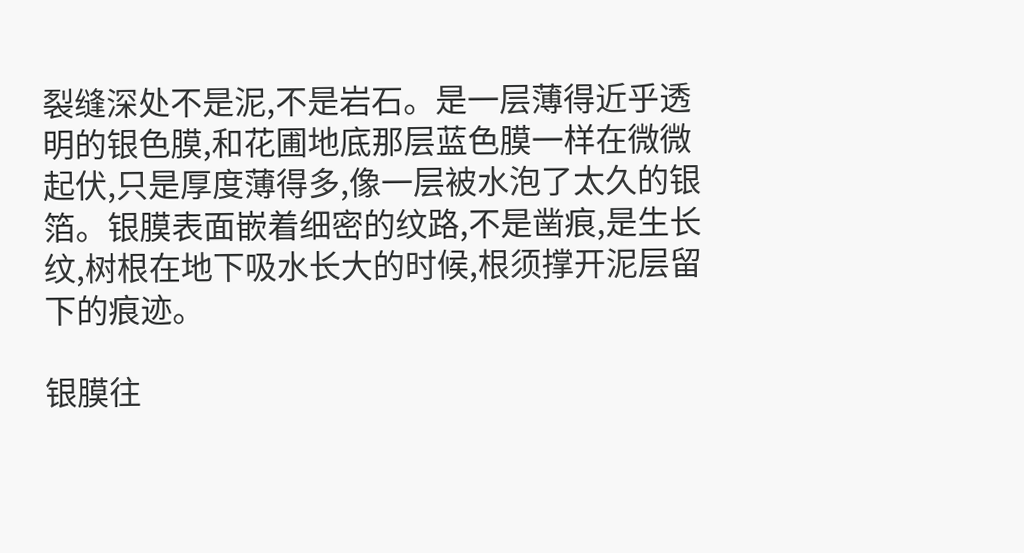裂缝深处不是泥,不是岩石。是一层薄得近乎透明的银色膜,和花圃地底那层蓝色膜一样在微微起伏,只是厚度薄得多,像一层被水泡了太久的银箔。银膜表面嵌着细密的纹路,不是凿痕,是生长纹,树根在地下吸水长大的时候,根须撑开泥层留下的痕迹。

银膜往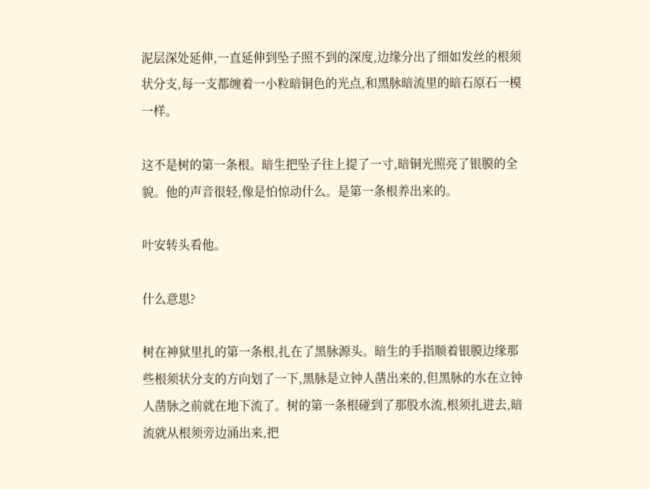泥层深处延伸,一直延伸到坠子照不到的深度,边缘分出了细如发丝的根须状分支,每一支都缠着一小粒暗铜色的光点,和黑脉暗流里的暗石原石一模一样。

这不是树的第一条根。暗生把坠子往上提了一寸,暗铜光照亮了银膜的全貌。他的声音很轻,像是怕惊动什么。是第一条根养出来的。

叶安转头看他。

什么意思?

树在神狱里扎的第一条根,扎在了黑脉源头。暗生的手指顺着银膜边缘那些根须状分支的方向划了一下,黑脉是立钟人凿出来的,但黑脉的水在立钟人凿脉之前就在地下流了。树的第一条根碰到了那股水流,根须扎进去,暗流就从根须旁边涌出来,把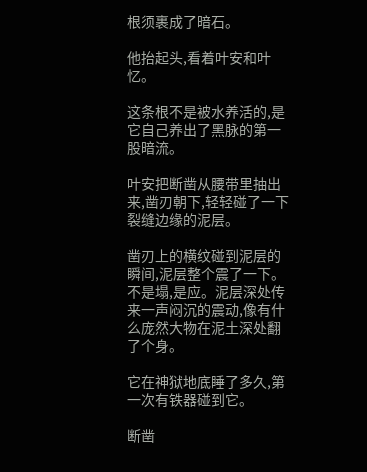根须裹成了暗石。

他抬起头,看着叶安和叶忆。

这条根不是被水养活的,是它自己养出了黑脉的第一股暗流。

叶安把断凿从腰带里抽出来,凿刃朝下,轻轻碰了一下裂缝边缘的泥层。

凿刃上的横纹碰到泥层的瞬间,泥层整个震了一下。不是塌,是应。泥层深处传来一声闷沉的震动,像有什么庞然大物在泥土深处翻了个身。

它在神狱地底睡了多久,第一次有铁器碰到它。

断凿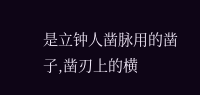是立钟人凿脉用的凿子,凿刃上的横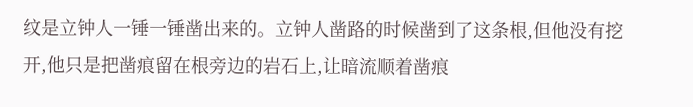纹是立钟人一锤一锤凿出来的。立钟人凿路的时候凿到了这条根,但他没有挖开,他只是把凿痕留在根旁边的岩石上,让暗流顺着凿痕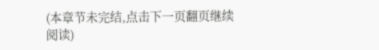(本章节未完结,点击下一页翻页继续阅读)